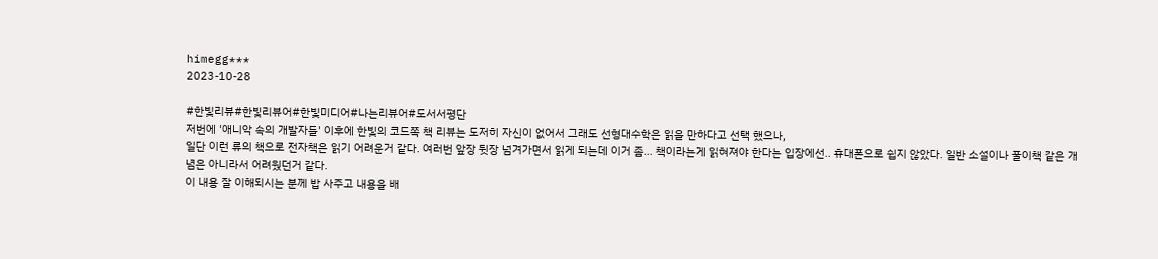himegg***
2023-10-28

#한빛리뷰#한빛리뷰어#한빛미디어#나는리뷰어#도서서평단
저번에 '애니악 속의 개발자들' 이후에 한빛의 코드쪽 책 리뷰는 도저히 자신이 없어서 그래도 선형대수학은 읽을 만하다고 선택 했으나,
일단 이런 류의 책으로 전자책은 읽기 어려운거 같다. 여러번 앞장 뒷장 넘겨가면서 읽게 되는데 이거 좀... 책이라는게 읽혀져야 한다는 입장에선.. 휴대폰으로 쉽지 않았다. 일반 소설이나 풀이책 같은 개념은 아니라서 어려웠던거 같다.
이 내용 잘 이해되시는 분께 밥 사주고 내용을 배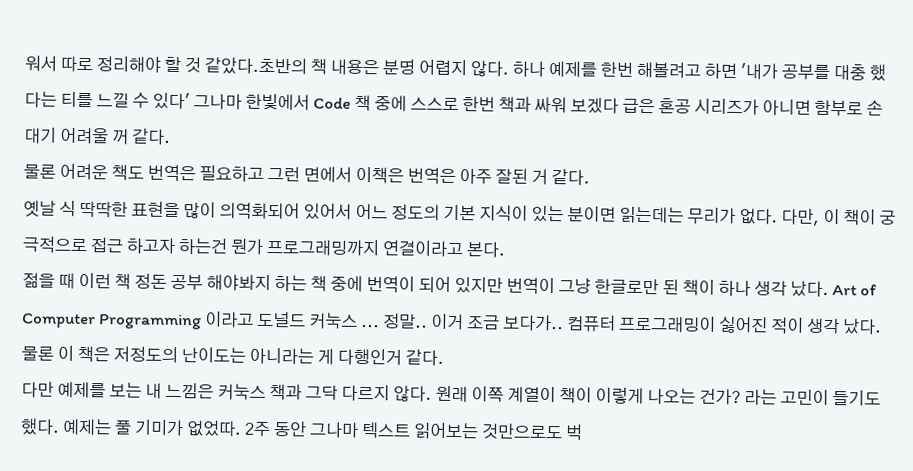워서 따로 정리해야 할 것 같았다.초반의 책 내용은 분명 어렵지 않다. 하나 예제를 한번 해볼려고 하면 '내가 공부를 대충 했다는 티를 느낄 수 있다' 그나마 한빛에서 Code 책 중에 스스로 한번 책과 싸워 보겠다 급은 혼공 시리즈가 아니면 함부로 손 대기 어려울 꺼 같다.
물론 어려운 책도 번역은 필요하고 그런 면에서 이책은 번역은 아주 잘된 거 같다.
옛날 식 딱딱한 표현을 많이 의역화되어 있어서 어느 정도의 기본 지식이 있는 분이면 읽는데는 무리가 없다. 다만, 이 책이 궁극적으로 접근 하고자 하는건 뭔가 프로그래밍까지 연결이라고 본다.
젊을 때 이런 책 정돈 공부 해야봐지 하는 책 중에 번역이 되어 있지만 번역이 그냥 한글로만 된 책이 하나 생각 났다. Art of Computer Programming 이라고 도널드 커눅스 ... 정말.. 이거 조금 보다가.. 컴퓨터 프로그래밍이 싫어진 적이 생각 났다. 물론 이 책은 저정도의 난이도는 아니라는 게 다행인거 같다.
다만 예제를 보는 내 느낌은 커눅스 책과 그닥 다르지 않다. 원래 이쪽 계열이 책이 이렇게 나오는 건가? 라는 고민이 들기도 했다. 예제는 풀 기미가 없었따. 2주 동안 그나마 텍스트 읽어보는 것만으로도 벅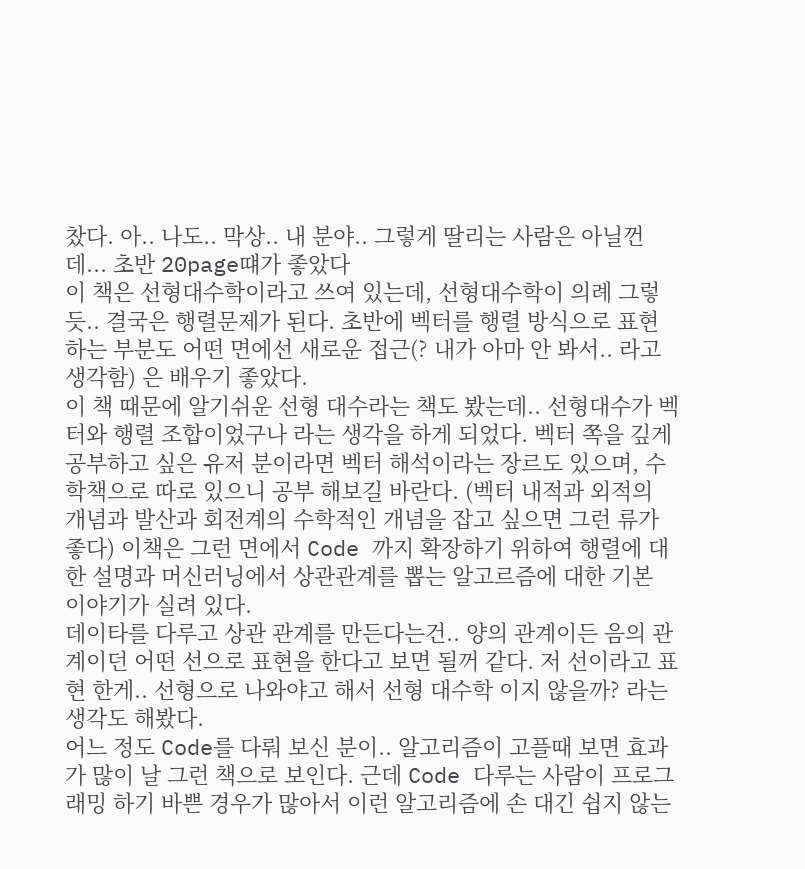찼다. 아.. 나도.. 막상.. 내 분야.. 그렇게 딸리는 사람은 아닐껀데... 초반 20page떄가 좋았다
이 책은 선형대수학이라고 쓰여 있는데, 선형대수학이 의례 그렇듯.. 결국은 행렬문제가 된다. 초반에 벡터를 행렬 방식으로 표현하는 부분도 어떤 면에선 새로운 접근(? 내가 아마 안 봐서.. 라고 생각함) 은 배우기 좋았다.
이 책 때문에 알기쉬운 선형 대수라는 책도 봤는데.. 선형대수가 벡터와 행렬 조합이었구나 라는 생각을 하게 되었다. 벡터 쪽을 깊게 공부하고 싶은 유저 분이라면 벡터 해석이라는 장르도 있으며, 수학책으로 따로 있으니 공부 해보길 바란다. (벡터 내적과 외적의 개념과 발산과 회전계의 수학적인 개념을 잡고 싶으면 그런 류가 좋다) 이책은 그런 면에서 Code 까지 확장하기 위하여 행렬에 대한 설명과 머신러닝에서 상관관계를 뽑는 알고르즘에 대한 기본 이야기가 실려 있다.
데이타를 다루고 상관 관계를 만든다는건.. 양의 관계이든 음의 관계이던 어떤 선으로 표현을 한다고 보면 될꺼 같다. 저 선이라고 표현 한게.. 선형으로 나와야고 해서 선형 대수학 이지 않을까? 라는 생각도 해봤다.
어느 정도 Code를 다뤄 보신 분이.. 알고리즘이 고플때 보면 효과가 많이 날 그런 책으로 보인다. 근데 Code 다루는 사람이 프로그래밍 하기 바쁜 경우가 많아서 이런 알고리즘에 손 대긴 쉽지 않는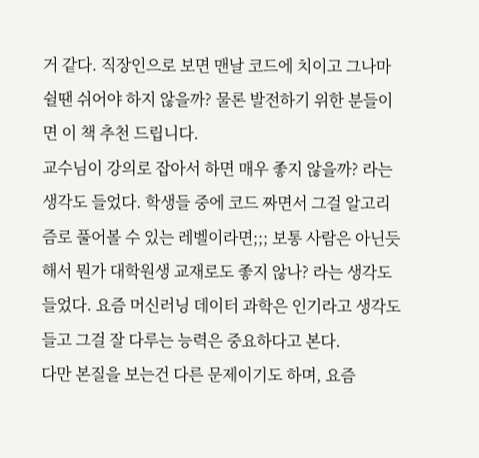거 같다. 직장인으로 보면 맨날 코드에 치이고 그나마 쉴땐 쉬어야 하지 않을까? 물론 발전하기 위한 분들이면 이 책 추천 드립니다.
교수님이 강의로 잡아서 하면 매우 좋지 않을까? 라는 생각도 들었다. 학생들 중에 코드 짜면서 그걸 알고리즘로 풀어볼 수 있는 레벨이라면;;; 보통 사람은 아닌듯 해서 뭔가 대학원생 교재로도 좋지 않나? 라는 생각도 들었다. 요즘 머신러닝 데이터 과학은 인기라고 생각도 들고 그걸 잘 다루는 능력은 중요하다고 본다.
다만 본질을 보는건 다른 문제이기도 하며, 요즘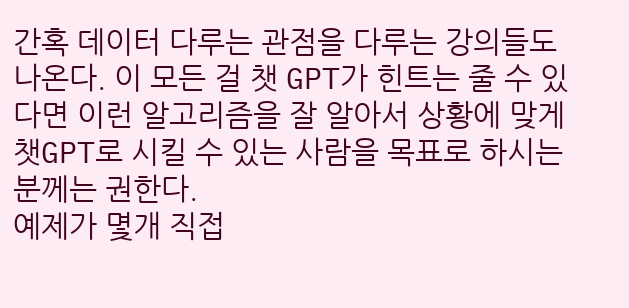간혹 데이터 다루는 관점을 다루는 강의들도 나온다. 이 모든 걸 챗 GPT가 힌트는 줄 수 있다면 이런 알고리즘을 잘 알아서 상황에 맞게 챗GPT로 시킬 수 있는 사람을 목표로 하시는 분께는 권한다.
예제가 몇개 직접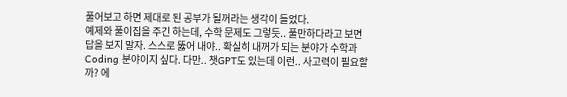풀어보고 하면 제대로 된 공부가 될꺼라는 생각이 들었다.
예제와 풀이집을 주긴 하는데, 수학 문제도 그렇듯.. 풀만하다라고 보면 답을 보지 말자. 스스로 뚫어 내야.. 확실히 내꺼가 되는 분야가 수학과 Coding 분야이지 싶다. 다만.. 챗GPT도 있는데 이런.. 사고력이 필요할까? 에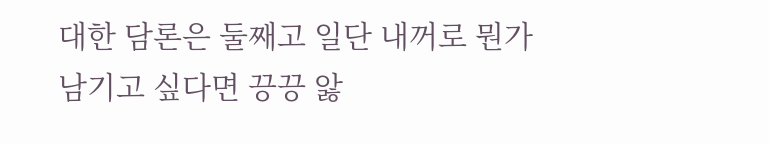대한 담론은 둘째고 일단 내꺼로 뭔가 남기고 싶다면 끙끙 앓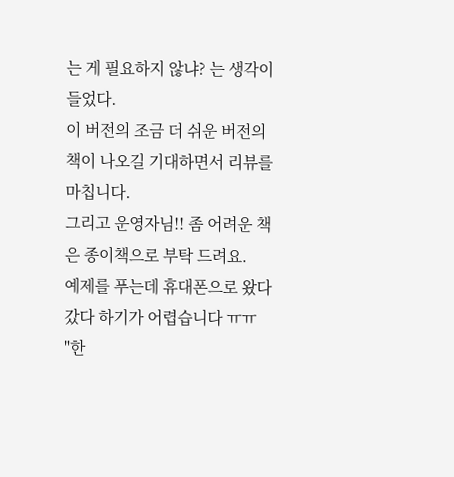는 게 필요하지 않냐? 는 생각이 들었다.
이 버전의 조금 더 쉬운 버전의 책이 나오길 기대하면서 리뷰를 마칩니다.
그리고 운영자님!! 좀 어려운 책은 종이책으로 부탁 드려요.
예제를 푸는데 휴대폰으로 왔다갔다 하기가 어렵습니다 ㅠㅠ
"한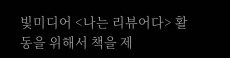빛미디어 <나는 리뷰어다> 활동을 위해서 책을 제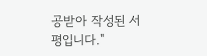공받아 작성된 서평입니다."